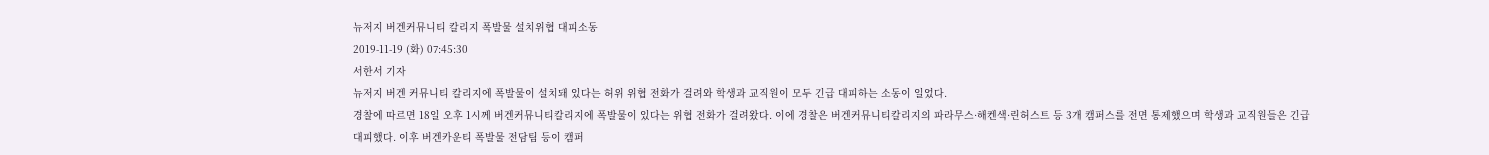뉴저지 버겐커뮤니티 칼리지 폭발물 설치위협 대피소동
2019-11-19 (화) 07:45:30
서한서 기자
뉴저지 버겐 커뮤니티 칼리지에 폭발물이 설치돼 있다는 허위 위협 전화가 걸려와 학생과 교직원이 모두 긴급 대피하는 소동이 일었다.
경찰에 따르면 18일 오후 1시께 버겐커뮤니티칼리지에 폭발물이 있다는 위협 전화가 걸려왔다. 이에 경찰은 버겐커뮤니티칼리지의 파라무스·해켄색·린허스트 등 3개 캠퍼스를 전면 통제했으며 학생과 교직원들은 긴급 대피했다. 이후 버겐카운티 폭발물 전담팀 등이 캠퍼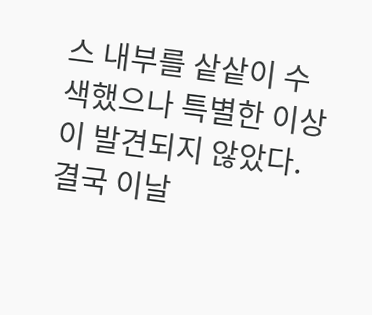스 내부를 샅샅이 수색했으나 특별한 이상이 발견되지 않았다.
결국 이날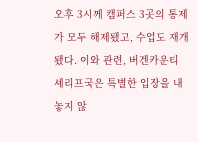오후 3시께 캠퍼스 3곳의 통제가 모두 해제됐고, 수업도 재개됐다. 이와 관련, 버겐카운티 셰리프국은 특별한 입장을 내놓지 않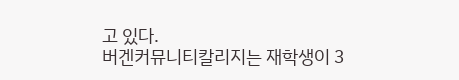고 있다.
버겐커뮤니티칼리지는 재학생이 3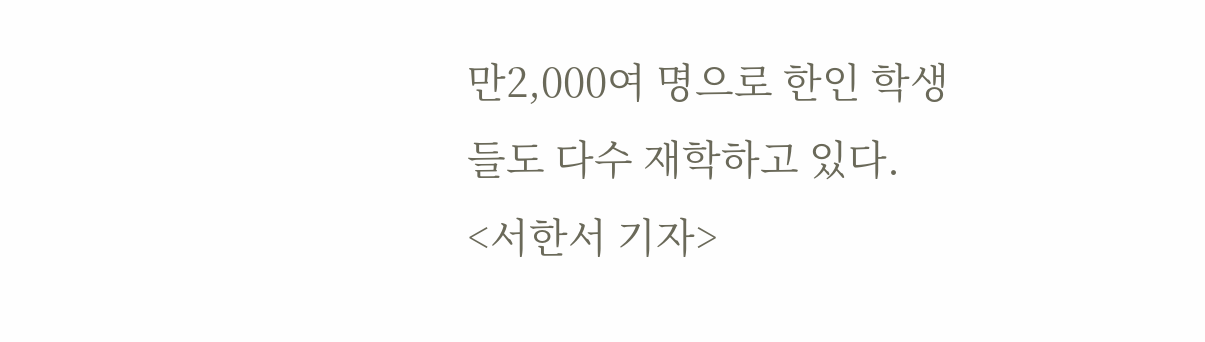만2,000여 명으로 한인 학생들도 다수 재학하고 있다.
<서한서 기자>